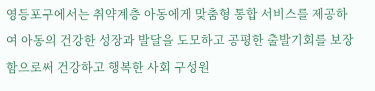영등포구에서는 취약계층 아동에게 맞춤형 통합 서비스를 제공하여 아동의 건강한 성장과 발달을 도모하고 공평한 출발기회를 보장함으로써 건강하고 행복한 사회 구성원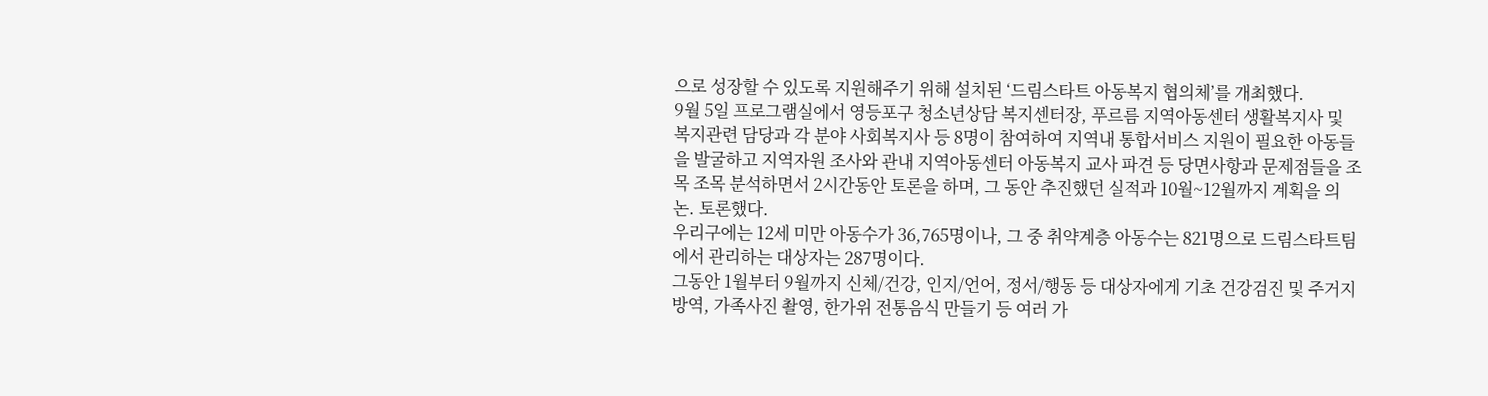으로 성장할 수 있도록 지원해주기 위해 설치된 ‘드림스타트 아동복지 협의체’를 개최했다.
9월 5일 프로그램실에서 영등포구 청소년상담 복지센터장, 푸르름 지역아동센터 생활복지사 및 복지관련 담당과 각 분야 사회복지사 등 8명이 참여하여 지역내 통합서비스 지원이 필요한 아동들을 발굴하고 지역자원 조사와 관내 지역아동센터 아동복지 교사 파견 등 당면사항과 문제점들을 조목 조목 분석하면서 2시간동안 토론을 하며, 그 동안 추진했던 실적과 10월~12월까지 계획을 의논. 토론했다.
우리구에는 12세 미만 아동수가 36,765명이나, 그 중 취약계층 아동수는 821명으로 드림스타트팀에서 관리하는 대상자는 287명이다.
그동안 1월부터 9월까지 신체/건강, 인지/언어, 정서/행동 등 대상자에게 기초 건강검진 및 주거지 방역, 가족사진 촬영, 한가위 전통음식 만들기 등 여러 가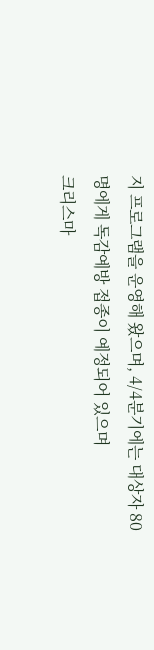지 프로그램을 운영해 왔으며, 4/4분기에는 대상자 80명에게 독감예방 접종이 예정되어 있으며
크리스마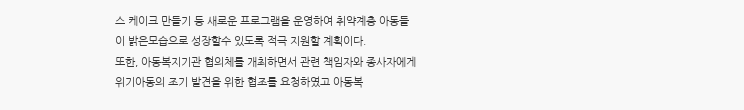스 케이크 만들기 등 새로운 프로그램을 운영하여 취약계층 아동들이 밝은모습으로 성장할수 있도록 적극 지원할 계획이다.
또한, 아동복지기관 협의체를 개최하면서 관련 책임자와 종사자에게 위기아동의 조기 발견을 위한 협조를 요청하였고 아동복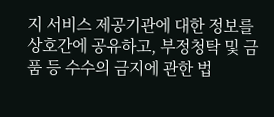지 서비스 제공기관에 대한 정보를 상호간에 공유하고, 부정청탁 및 금품 등 수수의 금지에 관한 법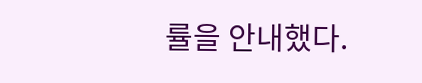률을 안내했다.